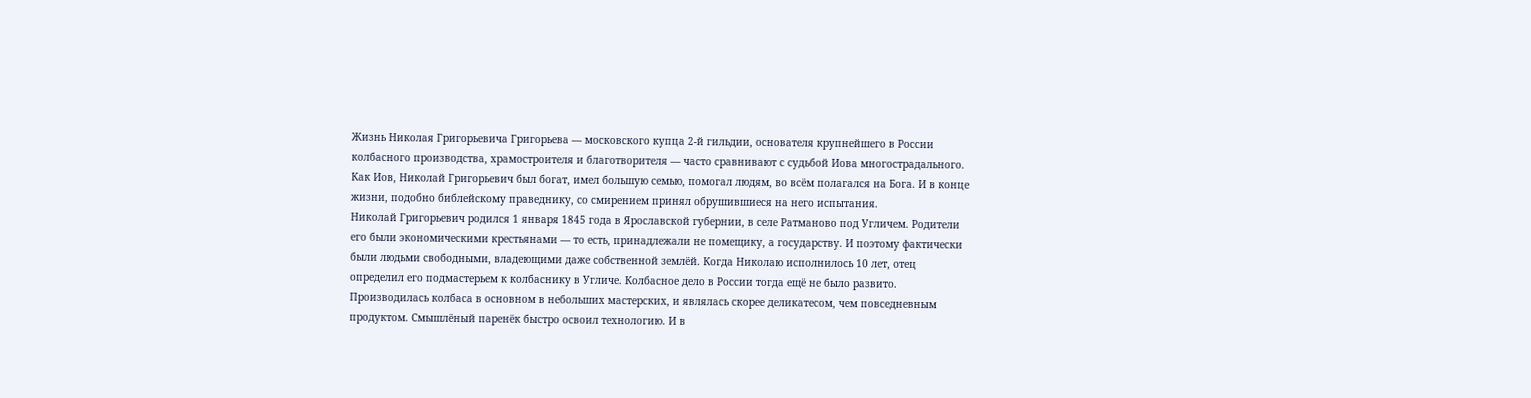Жизнь Николая Григорьевича Григорьева — московского купца 2-й гильдии, основателя крупнейшего в России колбасного производства, храмостроителя и благотворителя — часто сравнивают с судьбой Иова многострадального. Как Иов, Николай Григорьевич был богат, имел большую семью, помогал людям, во всём полагался на Бога. И в конце жизни, подобно библейскому праведнику, со смирением принял обрушившиеся на него испытания.
Николай Григорьевич родился 1 января 1845 года в Ярославской губернии, в селе Ратманово под Угличем. Родители его были экономическими крестьянами — то есть, принадлежали не помещику, а государству. И поэтому фактически были людьми свободными, владеющими даже собственной землёй. Когда Николаю исполнилось 10 лет, отец определил его подмастерьем к колбаснику в Угличе. Колбасное дело в России тогда ещё не было развито. Производилась колбаса в основном в небольших мастерских, и являлась скорее деликатесом, чем повседневным продуктом. Смышлёный паренёк быстро освоил технологию. И в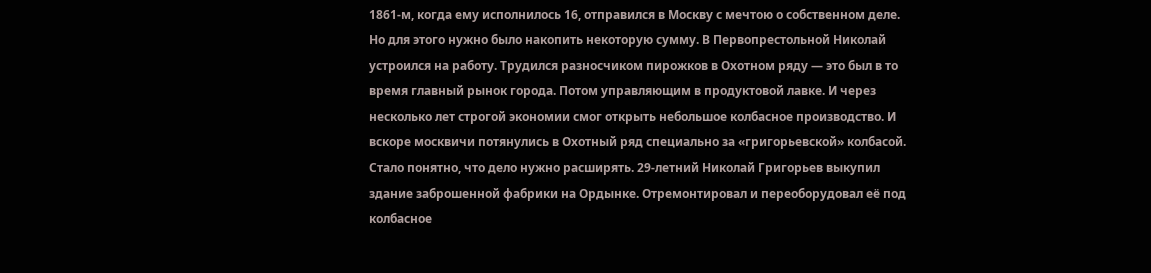1861-м, когда ему исполнилось 16, отправился в Москву с мечтою о собственном деле. Но для этого нужно было накопить некоторую сумму. В Первопрестольной Николай устроился на работу. Трудился разносчиком пирожков в Охотном ряду — это был в то время главный рынок города. Потом управляющим в продуктовой лавке. И через несколько лет строгой экономии смог открыть небольшое колбасное производство. И вскоре москвичи потянулись в Охотный ряд специально за «григорьевской» колбасой. Стало понятно, что дело нужно расширять. 29-летний Николай Григорьев выкупил здание заброшенной фабрики на Ордынке. Отремонтировал и переоборудовал её под колбасное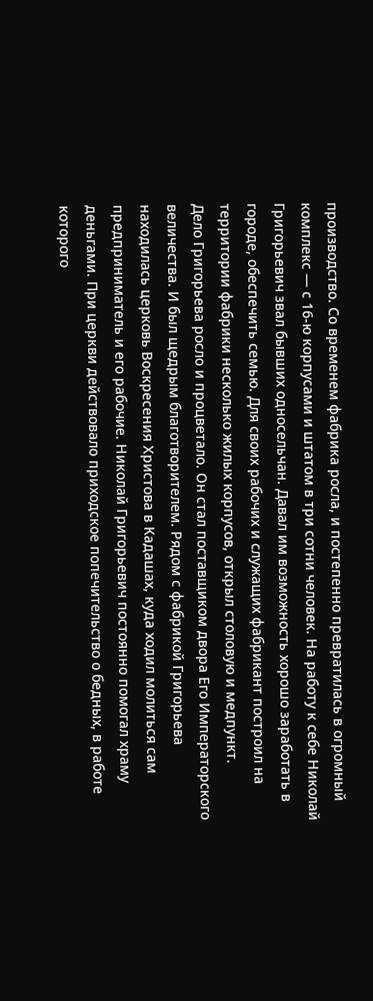производство. Со временем фабрика росла, и постепенно превратилась в огромный комплекс — с 16-ю корпусами и штатом в три сотни человек. На работу к себе Николай Григорьевич звал бывших односельчан. Давал им возможность хорошо заработать в городе, обеспечить семью. Для своих рабочих и служащих фабрикант построил на территории фабрики несколько жилых корпусов, открыл столовую и медпункт.
Дело Григорьева росло и процветало. Он стал поставщиком двора Его Императорского величества. И был щедрым благотворителем. Рядом с фабрикой Григорьева находилась церковь Воскресения Христова в Кадашах, куда ходил молиться сам предприниматель и его рабочие. Николай Григорьевич постоянно помогал храму деньгами. При церкви действовало приходское попечительство о бедных, в работе которого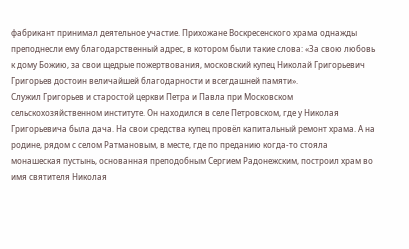фабрикант принимал деятельное участие. Прихожане Воскресенского храма однажды преподнесли ему благодарственный адрес, в котором были такие слова: «За свою любовь к дому Божию, за свои щедрые пожертвования, московский купец Николай Григорьевич Григорьев достоин величайшей благодарности и всегдашней памяти».
Служил Григорьев и старостой церкви Петра и Павла при Московском сельскохозяйственном институте. Он находился в селе Петровском, где у Николая Григорьевича была дача. На свои средства купец провёл капитальный ремонт храма. А на родине, рядом с селом Ратмановым, в месте, где по преданию когда-то стояла монашеская пустынь, основанная преподобным Сергием Радонежским, построил храм во имя святителя Николая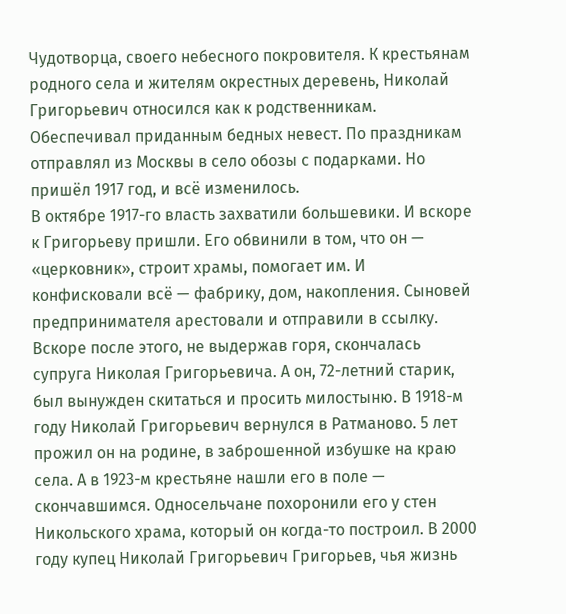Чудотворца, своего небесного покровителя. К крестьянам родного села и жителям окрестных деревень, Николай Григорьевич относился как к родственникам. Обеспечивал приданным бедных невест. По праздникам отправлял из Москвы в село обозы с подарками. Но пришёл 1917 год, и всё изменилось.
В октябре 1917-го власть захватили большевики. И вскоре к Григорьеву пришли. Его обвинили в том, что он — «церковник», строит храмы, помогает им. И конфисковали всё — фабрику, дом, накопления. Сыновей предпринимателя арестовали и отправили в ссылку. Вскоре после этого, не выдержав горя, скончалась супруга Николая Григорьевича. А он, 72-летний старик, был вынужден скитаться и просить милостыню. В 1918-м году Николай Григорьевич вернулся в Ратманово. 5 лет прожил он на родине, в заброшенной избушке на краю села. А в 1923-м крестьяне нашли его в поле — скончавшимся. Односельчане похоронили его у стен Никольского храма, который он когда-то построил. В 2000 году купец Николай Григорьевич Григорьев, чья жизнь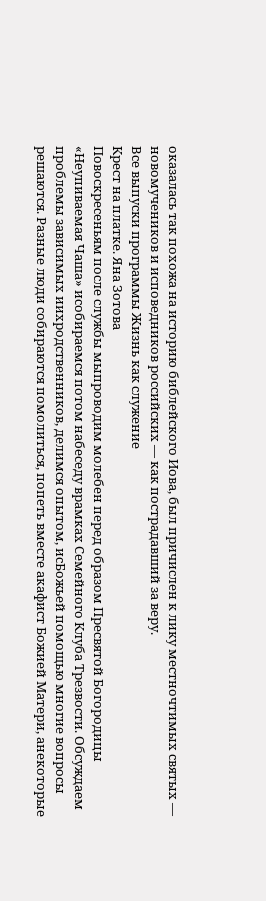оказалась так похожа на историю библейского Иова, был причислен к лику местночтимых святых — новомучеников и исповедников российских — как пострадавший за веру.
Все выпуски программы Жизнь как служение
Крест на платке. Яна Зотова
Повоскресеньям после службы мыпроводим молебен перед образом Пресвятой Богородицы «Неупиваемая Чаша» исобираемся потом набеседу врамках Семейного Клуба Трезвости. Обсуждаем проблемы зависимых иихродственников, делимся опытом, исБожьей помощью многие вопросы решаются. Разные люди собираются помолиться, попеть вместе акафист Божией Матери, анекоторые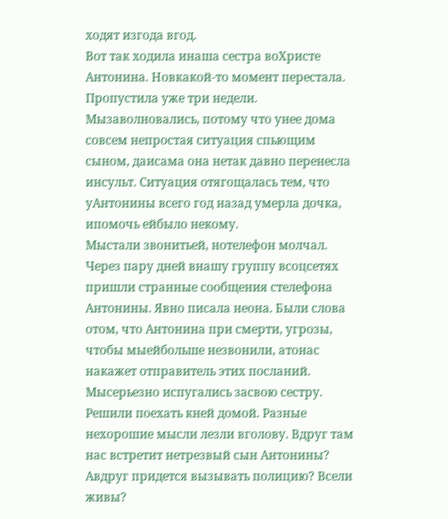ходят изгода вгод.
Вот так ходила инаша сестра воХристе Антонина. Новкакой-то момент перестала. Пропустила уже три недели. Мызаволновались, потому что унее дома совсем непростая ситуация спьющим сыном, даисама она нетак давно перенесла инсульт. Ситуация отягощалась тем, что уАнтонины всего год назад умерла дочка, ипомочь ейбыло некому.
Мыстали звонитьей, нотелефон молчал. Через пару дней внашу группу всоцсетях пришли странные сообщения стелефона Антонины. Явно писала неона. Были слова отом, что Антонина при смерти, угрозы, чтобы мыейбольше незвонили, атонас накажет отправитель этих посланий. Мысерьезно испугались засвою сестру.
Решили поехать кней домой. Разные нехорошие мысли лезли вголову. Вдруг там нас встретит нетрезвый сын Антонины? Авдруг придется вызывать полицию? Всели живы?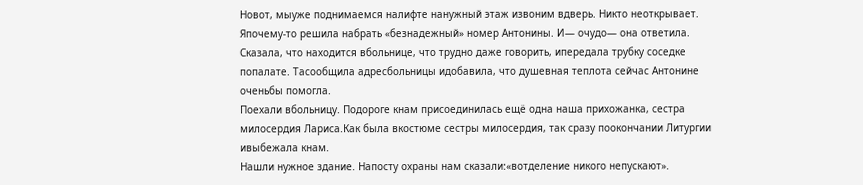Новот, мыуже поднимаемся налифте нанужный этаж извоним вдверь. Никто неоткрывает. Япочему-то решила набрать «безнадежный» номер Антонины. И— очудо— она ответила.
Сказала, что находится вбольнице, что трудно даже говорить, ипередала трубку соседке попалате. Тасообщила адресбольницы идобавила, что душевная теплота сейчас Антонине оченьбы помогла.
Поехали вбольницу. Подороге кнам присоединилась ещё одна наша прихожанка, сестра милосердия Лариса.Как была вкостюме сестры милосердия, так сразу поокончании Литургии ивыбежала кнам.
Нашли нужное здание. Напосту охраны нам сказали:«вотделение никого непускают».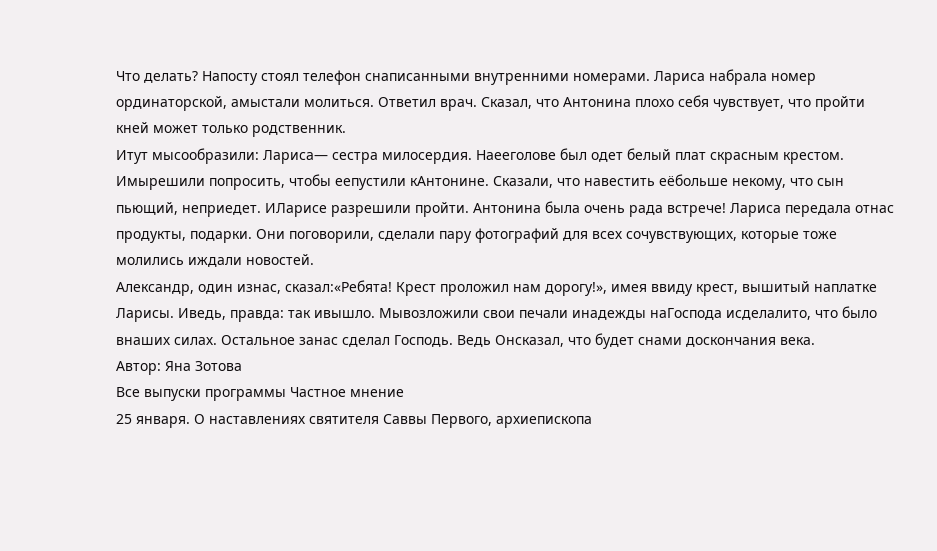Что делать? Напосту стоял телефон снаписанными внутренними номерами. Лариса набрала номер ординаторской, амыстали молиться. Ответил врач. Сказал, что Антонина плохо себя чувствует, что пройти кней может только родственник.
Итут мысообразили: Лариса— сестра милосердия. Наееголове был одет белый плат скрасным крестом. Имырешили попросить, чтобы еепустили кАнтонине. Сказали, что навестить еёбольше некому, что сын пьющий, неприедет. ИЛарисе разрешили пройти. Антонина была очень рада встрече! Лариса передала отнас продукты, подарки. Они поговорили, сделали пару фотографий для всех сочувствующих, которые тоже молились иждали новостей.
Александр, один изнас, сказал:«Ребята! Крест проложил нам дорогу!», имея ввиду крест, вышитый наплатке Ларисы. Иведь, правда: так ивышло. Мывозложили свои печали инадежды наГоспода исделалито, что было внаших силах. Остальное занас сделал Господь. Ведь Онсказал, что будет снами доскончания века.
Автор: Яна Зотова
Все выпуски программы Частное мнение
25 января. О наставлениях святителя Саввы Первого, архиепископа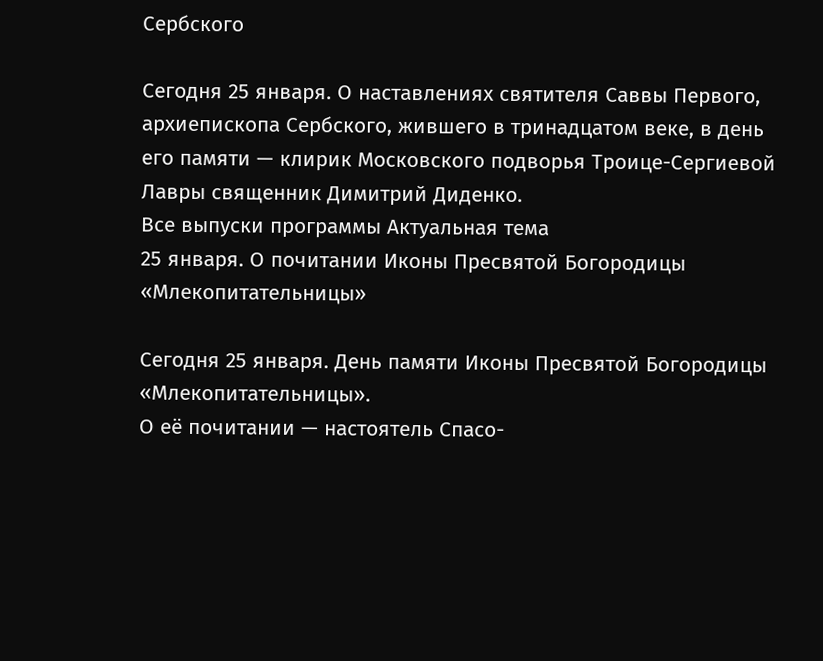Сербского

Сегодня 25 января. О наставлениях святителя Саввы Первого, архиепископа Сербского, жившего в тринадцатом веке, в день его памяти — клирик Московского подворья Троице-Сергиевой Лавры священник Димитрий Диденко.
Все выпуски программы Актуальная тема
25 января. О почитании Иконы Пресвятой Богородицы «Млекопитательницы»

Сегодня 25 января. День памяти Иконы Пресвятой Богородицы «Млекопитательницы».
О её почитании — настоятель Спасо-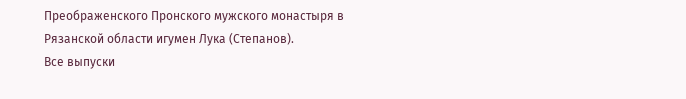Преображенского Пронского мужского монастыря в Рязанской области игумен Лука (Степанов).
Все выпуски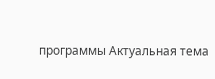программы Актуальная тема